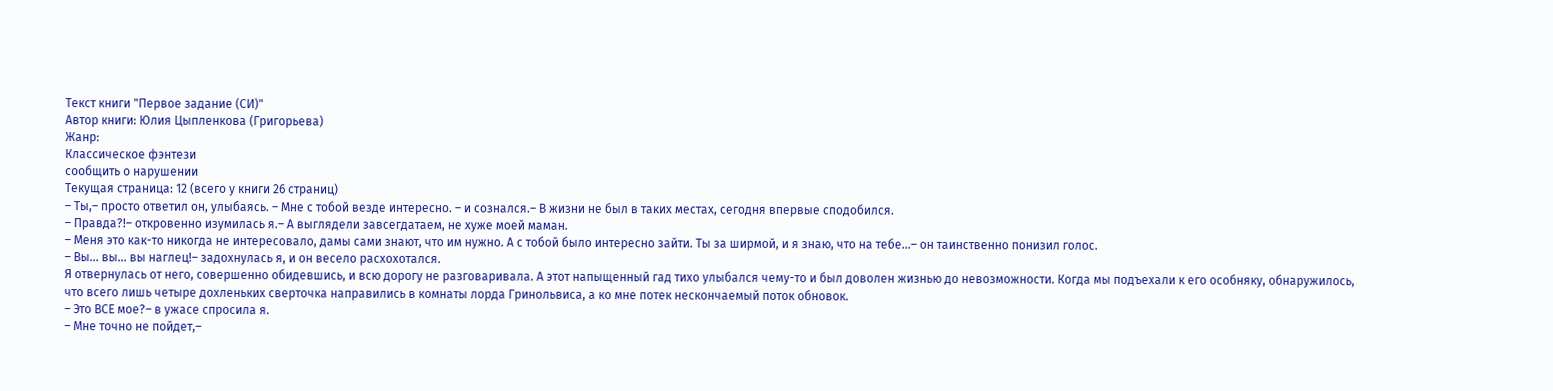Текст книги "Первое задание (СИ)"
Автор книги: Юлия Цыпленкова (Григорьева)
Жанр:
Классическое фэнтези
сообщить о нарушении
Текущая страница: 12 (всего у книги 26 страниц)
– Ты,– просто ответил он, улыбаясь. – Мне с тобой везде интересно. – и сознался.– В жизни не был в таких местах, сегодня впервые сподобился.
– Правда?!– откровенно изумилась я.– А выглядели завсегдатаем, не хуже моей маман.
– Меня это как-то никогда не интересовало, дамы сами знают, что им нужно. А с тобой было интересно зайти. Ты за ширмой, и я знаю, что на тебе...– он таинственно понизил голос.
– Вы... вы... вы наглец!– задохнулась я, и он весело расхохотался.
Я отвернулась от него, совершенно обидевшись, и всю дорогу не разговаривала. А этот напыщенный гад тихо улыбался чему-то и был доволен жизнью до невозможности. Когда мы подъехали к его особняку, обнаружилось, что всего лишь четыре дохленьких сверточка направились в комнаты лорда Гринольвиса, а ко мне потек нескончаемый поток обновок.
– Это ВСЕ мое?– в ужасе спросила я.
– Мне точно не пойдет,–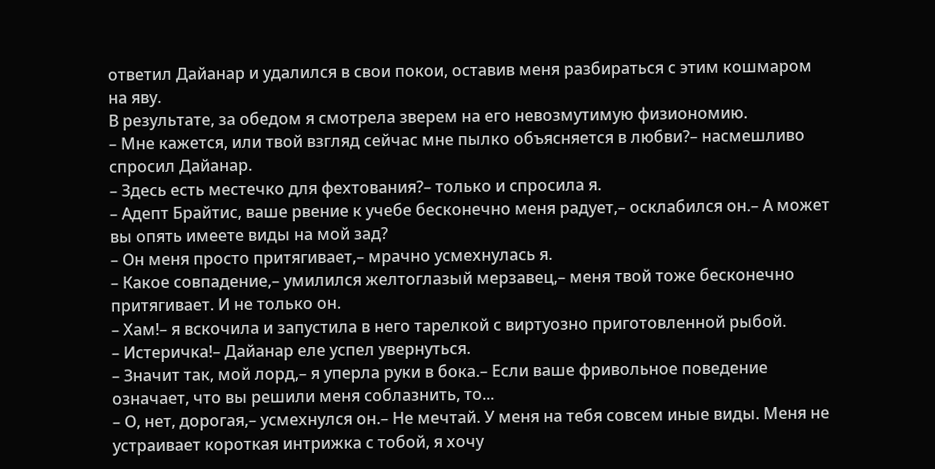ответил Дайанар и удалился в свои покои, оставив меня разбираться с этим кошмаром на яву.
В результате, за обедом я смотрела зверем на его невозмутимую физиономию.
– Мне кажется, или твой взгляд сейчас мне пылко объясняется в любви?– насмешливо спросил Дайанар.
– Здесь есть местечко для фехтования?– только и спросила я.
– Адепт Брайтис, ваше рвение к учебе бесконечно меня радует,– осклабился он.– А может вы опять имеете виды на мой зад?
– Он меня просто притягивает,– мрачно усмехнулась я.
– Какое совпадение,– умилился желтоглазый мерзавец,– меня твой тоже бесконечно притягивает. И не только он.
– Хам!– я вскочила и запустила в него тарелкой с виртуозно приготовленной рыбой.
– Истеричка!– Дайанар еле успел увернуться.
– Значит так, мой лорд,– я уперла руки в бока.– Если ваше фривольное поведение означает, что вы решили меня соблазнить, то...
– О, нет, дорогая,– усмехнулся он.– Не мечтай. У меня на тебя совсем иные виды. Меня не устраивает короткая интрижка с тобой, я хочу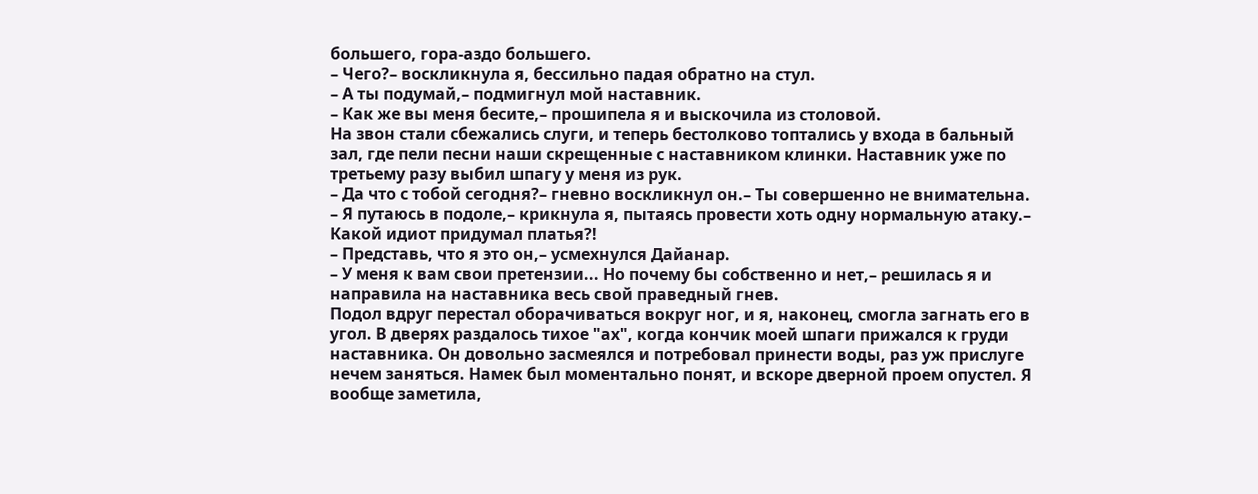большего, гора-аздо большего.
– Чего?– воскликнула я, бессильно падая обратно на стул.
– А ты подумай,– подмигнул мой наставник.
– Как же вы меня бесите,– прошипела я и выскочила из столовой.
На звон стали сбежались слуги, и теперь бестолково топтались у входа в бальный зал, где пели песни наши скрещенные с наставником клинки. Наставник уже по третьему разу выбил шпагу у меня из рук.
– Да что с тобой сегодня?– гневно воскликнул он.– Ты совершенно не внимательна.
– Я путаюсь в подоле,– крикнула я, пытаясь провести хоть одну нормальную атаку.– Какой идиот придумал платья?!
– Представь, что я это он,– усмехнулся Дайанар.
– У меня к вам свои претензии... Но почему бы собственно и нет,– решилась я и направила на наставника весь свой праведный гнев.
Подол вдруг перестал оборачиваться вокруг ног, и я, наконец, смогла загнать его в угол. В дверях раздалось тихое "ах", когда кончик моей шпаги прижался к груди наставника. Он довольно засмеялся и потребовал принести воды, раз уж прислуге нечем заняться. Намек был моментально понят, и вскоре дверной проем опустел. Я вообще заметила,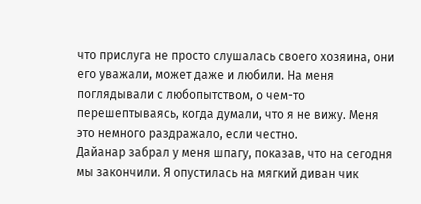что прислуга не просто слушалась своего хозяина, они его уважали, может даже и любили. На меня поглядывали с любопытством, о чем-то перешептываясь, когда думали, что я не вижу. Меня это немного раздражало, если честно.
Дайанар забрал у меня шпагу, показав, что на сегодня мы закончили. Я опустилась на мягкий диван чик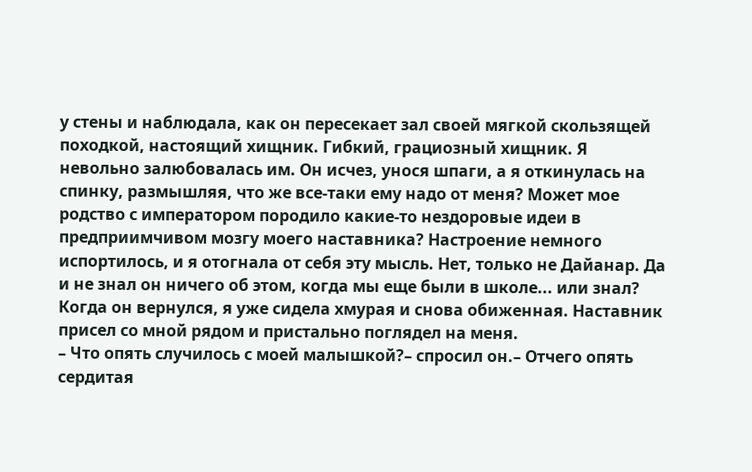у стены и наблюдала, как он пересекает зал своей мягкой скользящей походкой, настоящий хищник. Гибкий, грациозный хищник. Я невольно залюбовалась им. Он исчез, унося шпаги, а я откинулась на спинку, размышляя, что же все-таки ему надо от меня? Может мое родство с императором породило какие-то нездоровые идеи в предприимчивом мозгу моего наставника? Настроение немного испортилось, и я отогнала от себя эту мысль. Нет, только не Дайанар. Да и не знал он ничего об этом, когда мы еще были в школе... или знал?
Когда он вернулся, я уже сидела хмурая и снова обиженная. Наставник присел со мной рядом и пристально поглядел на меня.
– Что опять случилось с моей малышкой?– спросил он.– Отчего опять сердитая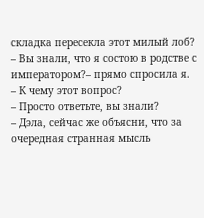складка пересекла этот милый лоб?
– Вы знали, что я состою в родстве с императором?– прямо спросила я.
– К чему этот вопрос?
– Просто ответьте, вы знали?
– Дэла, сейчас же объясни, что за очередная странная мысль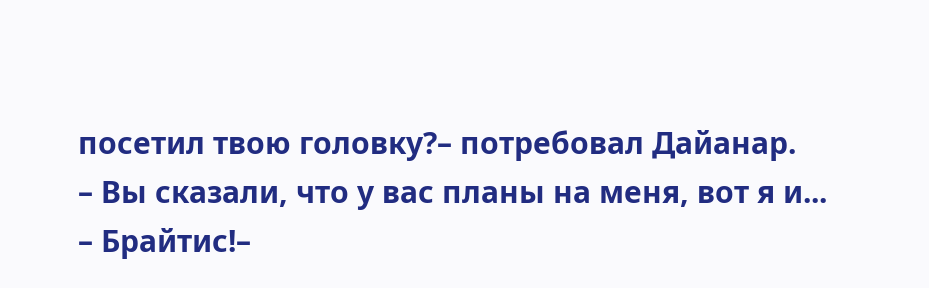посетил твою головку?– потребовал Дайанар.
– Вы сказали, что у вас планы на меня, вот я и...
– Брайтис!–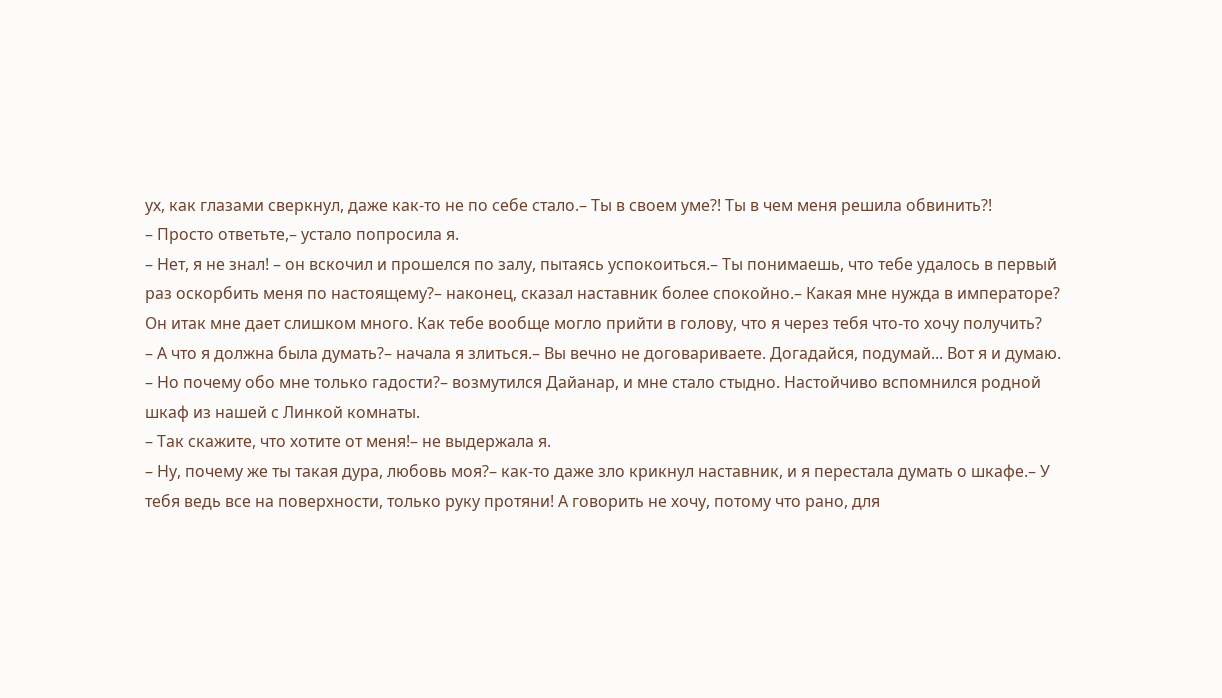ух, как глазами сверкнул, даже как-то не по себе стало.– Ты в своем уме?! Ты в чем меня решила обвинить?!
– Просто ответьте,– устало попросила я.
– Нет, я не знал! – он вскочил и прошелся по залу, пытаясь успокоиться.– Ты понимаешь, что тебе удалось в первый раз оскорбить меня по настоящему?– наконец, сказал наставник более спокойно.– Какая мне нужда в императоре? Он итак мне дает слишком много. Как тебе вообще могло прийти в голову, что я через тебя что-то хочу получить?
– А что я должна была думать?– начала я злиться.– Вы вечно не договариваете. Догадайся, подумай... Вот я и думаю.
– Но почему обо мне только гадости?– возмутился Дайанар, и мне стало стыдно. Настойчиво вспомнился родной шкаф из нашей с Линкой комнаты.
– Так скажите, что хотите от меня!– не выдержала я.
– Ну, почему же ты такая дура, любовь моя?– как-то даже зло крикнул наставник, и я перестала думать о шкафе.– У тебя ведь все на поверхности, только руку протяни! А говорить не хочу, потому что рано, для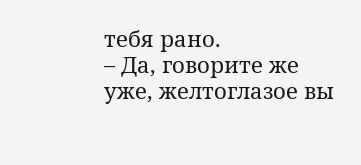тебя рано.
– Да, говорите же уже, желтоглазое вы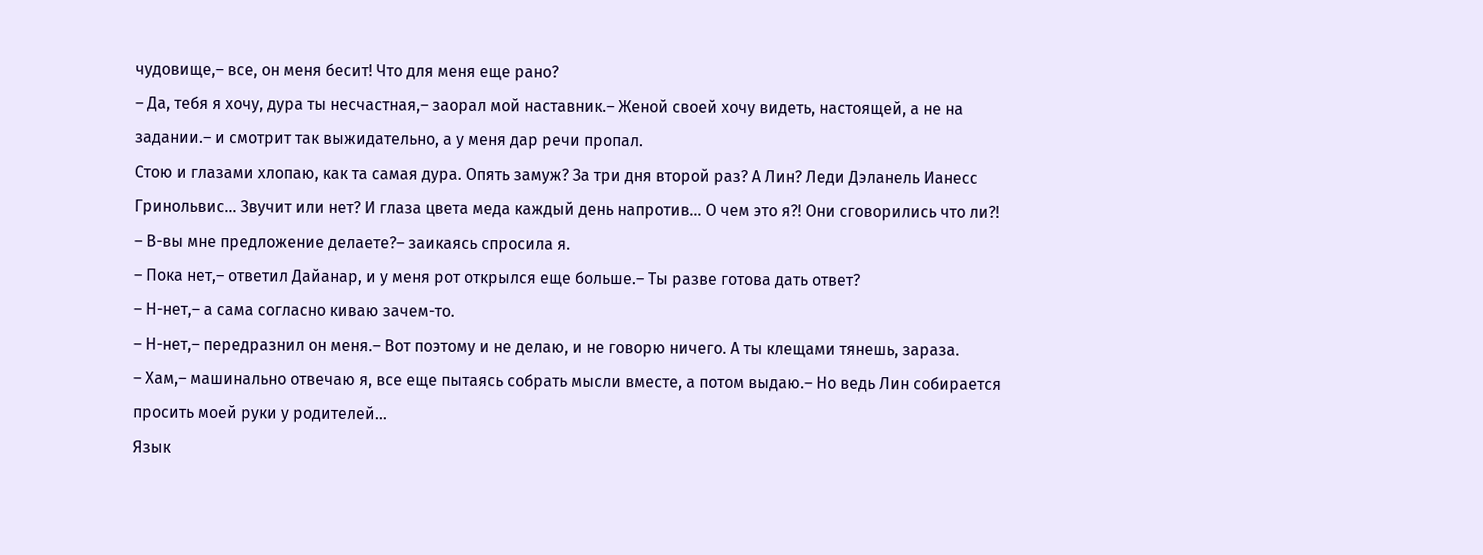чудовище,– все, он меня бесит! Что для меня еще рано?
– Да, тебя я хочу, дура ты несчастная,– заорал мой наставник.– Женой своей хочу видеть, настоящей, а не на задании.– и смотрит так выжидательно, а у меня дар речи пропал.
Стою и глазами хлопаю, как та самая дура. Опять замуж? За три дня второй раз? А Лин? Леди Дэланель Ианесс Гринольвис... Звучит или нет? И глаза цвета меда каждый день напротив... О чем это я?! Они сговорились что ли?!
– В-вы мне предложение делаете?– заикаясь спросила я.
– Пока нет,– ответил Дайанар, и у меня рот открылся еще больше.– Ты разве готова дать ответ?
– Н-нет,– а сама согласно киваю зачем-то.
– Н-нет,– передразнил он меня.– Вот поэтому и не делаю, и не говорю ничего. А ты клещами тянешь, зараза.
– Хам,– машинально отвечаю я, все еще пытаясь собрать мысли вместе, а потом выдаю.– Но ведь Лин собирается просить моей руки у родителей...
Язык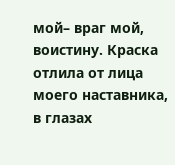мой– враг мой, воистину. Краска отлила от лица моего наставника, в глазах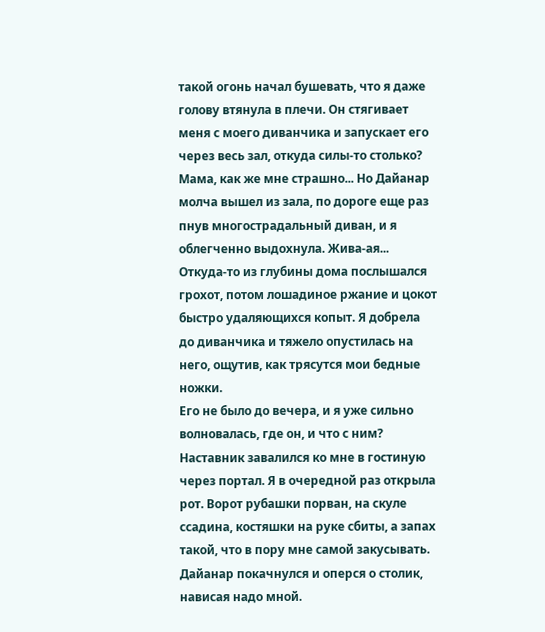такой огонь начал бушевать, что я даже голову втянула в плечи. Он стягивает меня с моего диванчика и запускает его через весь зал, откуда силы-то столько? Мама, как же мне страшно... Но Дайанар молча вышел из зала, по дороге еще раз пнув многострадальный диван, и я облегченно выдохнула. Жива-ая... Откуда-то из глубины дома послышался грохот, потом лошадиное ржание и цокот быстро удаляющихся копыт. Я добрела до диванчика и тяжело опустилась на него, ощутив, как трясутся мои бедные ножки.
Его не было до вечера, и я уже сильно волновалась, где он, и что с ним? Наставник завалился ко мне в гостиную через портал. Я в очередной раз открыла рот. Ворот рубашки порван, на скуле ссадина, костяшки на руке сбиты, а запах такой, что в пору мне самой закусывать. Дайанар покачнулся и оперся о столик, нависая надо мной.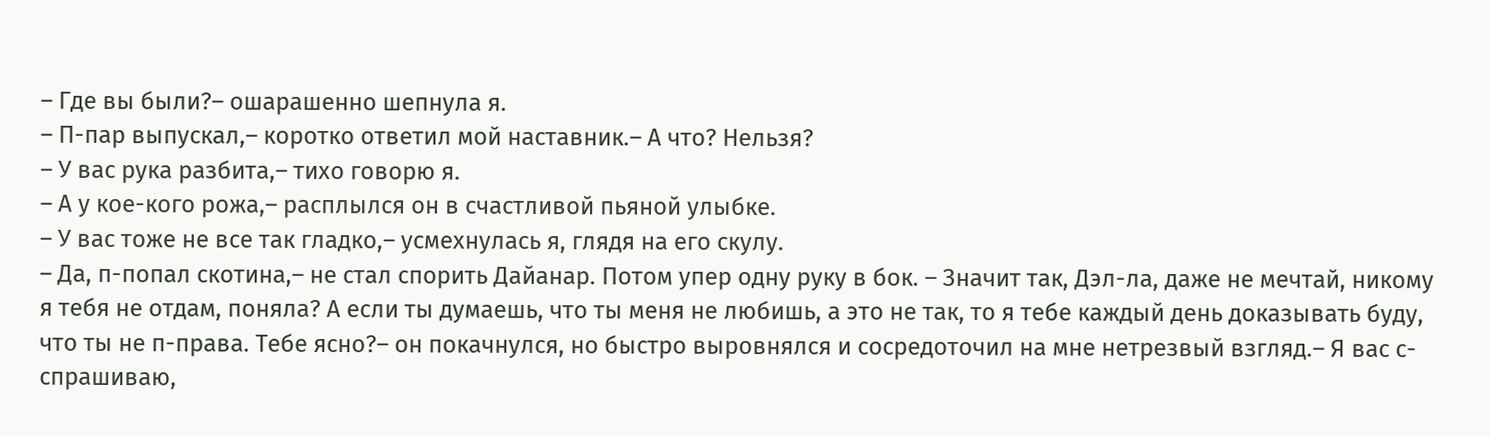– Где вы были?– ошарашенно шепнула я.
– П-пар выпускал,– коротко ответил мой наставник.– А что? Нельзя?
– У вас рука разбита,– тихо говорю я.
– А у кое-кого рожа,– расплылся он в счастливой пьяной улыбке.
– У вас тоже не все так гладко,– усмехнулась я, глядя на его скулу.
– Да, п-попал скотина,– не стал спорить Дайанар. Потом упер одну руку в бок. – Значит так, Дэл-ла, даже не мечтай, никому я тебя не отдам, поняла? А если ты думаешь, что ты меня не любишь, а это не так, то я тебе каждый день доказывать буду, что ты не п-права. Тебе ясно?– он покачнулся, но быстро выровнялся и сосредоточил на мне нетрезвый взгляд.– Я вас с-спрашиваю,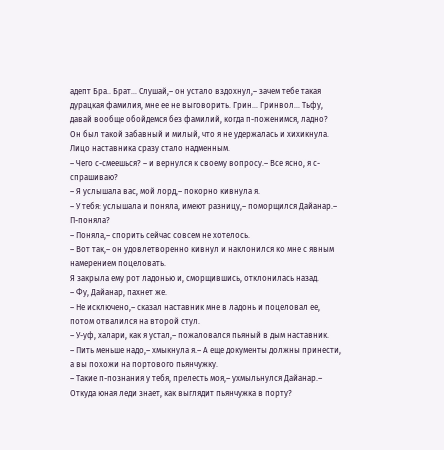адепт Бра.. Брат... Слушай,– он устало вздохнул,– зачем тебе такая дурацкая фамилия, мне ее не выговорить. Грин... Гринвол... Тьфу, давай вообще обойдемся без фамилий, когда п-поженимся, ладно?
Он был такой забавный и милый, что я не удержалась и хихикнула. Лицо наставника сразу стало надменным.
– Чего с-смеешься? – и вернулся к своему вопросу.– Все ясно, я с-спрашиваю?
– Я услышала вас, мой лорд,– покорно кивнула я.
– У тебя: услышала и поняла, имеют разницу,– поморщился Дайанар.– П-поняла?
– Поняла,– спорить сейчас совсем не хотелось.
– Вот так,– он удовлетворенно кивнул и наклонился ко мне с явным намерением поцеловать.
Я закрыла ему рот ладонью и, сморщившись, отклонилась назад.
– Фу, Дайанар, пахнет же.
– Не исключено,– сказал наставник мне в ладонь и поцеловал ее, потом отвалился на второй стул.
– У-уф, халари, как я устал,– пожаловался пьяный в дым наставник.
– Пить меньше надо,– хмыкнула я.– А еще документы должны принести, а вы похожи на портового пьянчужку.
– Такие п-познания у тебя, прелесть моя,– ухмыльнулся Дайанар.– Откуда юная леди знает, как выглядит пьянчужка в порту?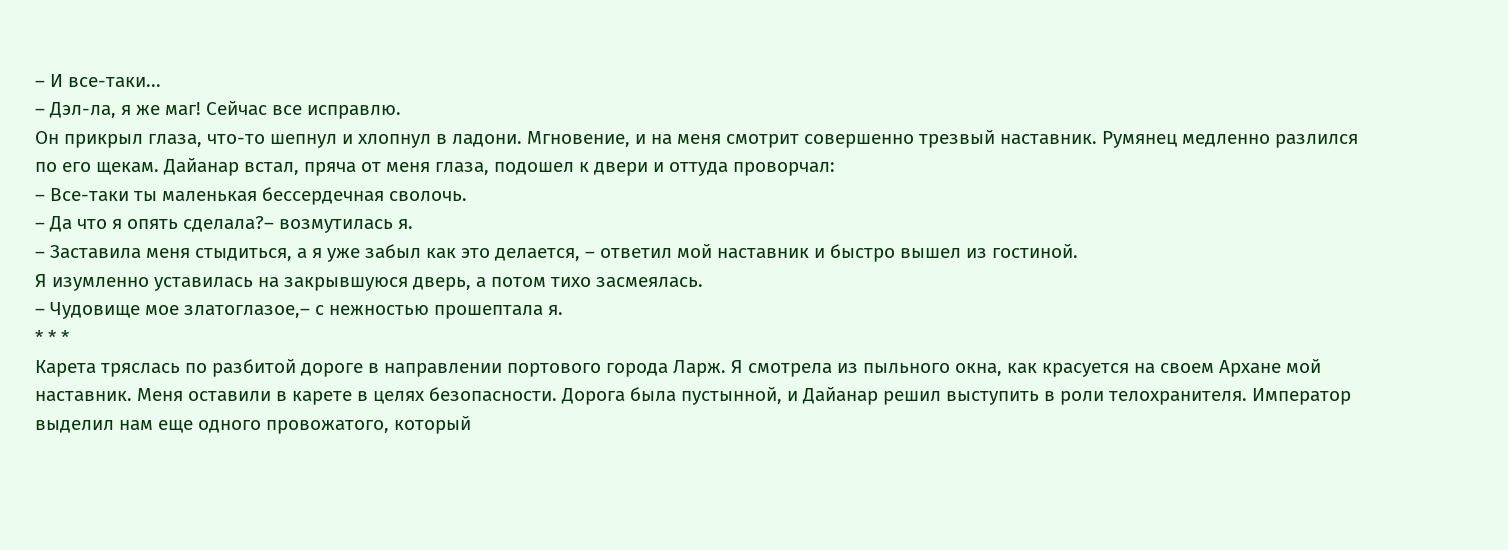– И все-таки...
– Дэл-ла, я же маг! Сейчас все исправлю.
Он прикрыл глаза, что-то шепнул и хлопнул в ладони. Мгновение, и на меня смотрит совершенно трезвый наставник. Румянец медленно разлился по его щекам. Дайанар встал, пряча от меня глаза, подошел к двери и оттуда проворчал:
– Все-таки ты маленькая бессердечная сволочь.
– Да что я опять сделала?– возмутилась я.
– Заставила меня стыдиться, а я уже забыл как это делается, – ответил мой наставник и быстро вышел из гостиной.
Я изумленно уставилась на закрывшуюся дверь, а потом тихо засмеялась.
– Чудовище мое златоглазое,– с нежностью прошептала я.
* * *
Карета тряслась по разбитой дороге в направлении портового города Ларж. Я смотрела из пыльного окна, как красуется на своем Архане мой наставник. Меня оставили в карете в целях безопасности. Дорога была пустынной, и Дайанар решил выступить в роли телохранителя. Император выделил нам еще одного провожатого, который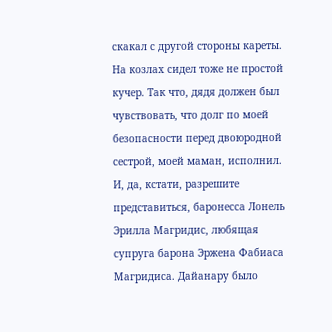скакал с другой стороны кареты. На козлах сидел тоже не простой кучер. Так что, дядя должен был чувствовать, что долг по моей безопасности перед двоюродной сестрой, моей маман, исполнил.
И, да, кстати, разрешите представиться, баронесса Лонель Эрилла Магридис, любящая супруга барона Эржена Фабиаса Магридиса. Дайанару было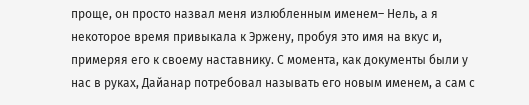проще, он просто назвал меня излюбленным именем– Нель, а я некоторое время привыкала к Эржену, пробуя это имя на вкус и, примеряя его к своему наставнику. С момента, как документы были у нас в руках, Дайанар потребовал называть его новым именем, а сам с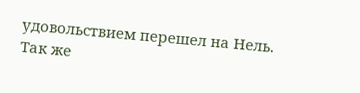удовольствием перешел на Нель. Так же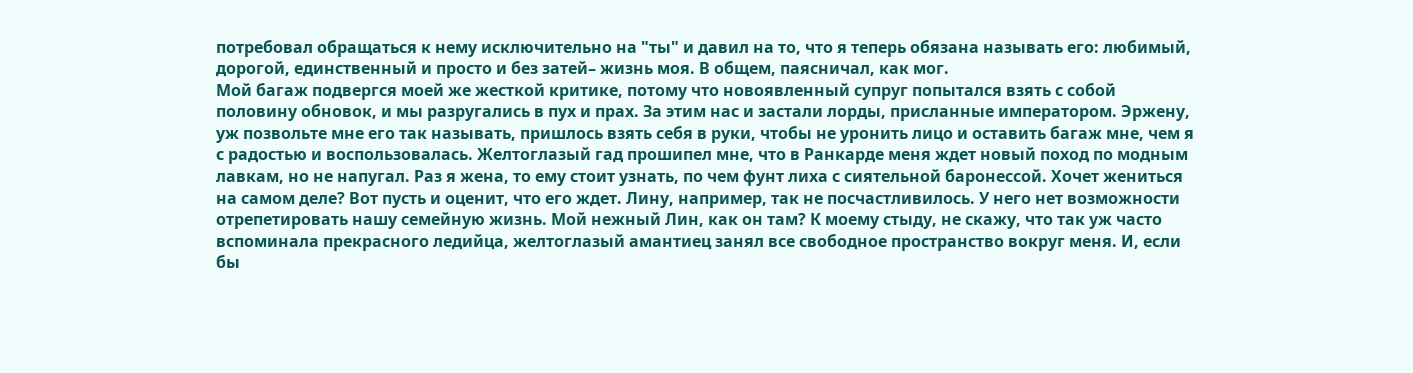потребовал обращаться к нему исключительно на "ты" и давил на то, что я теперь обязана называть его: любимый, дорогой, единственный и просто и без затей– жизнь моя. В общем, паясничал, как мог.
Мой багаж подвергся моей же жесткой критике, потому что новоявленный супруг попытался взять с собой половину обновок, и мы разругались в пух и прах. За этим нас и застали лорды, присланные императором. Эржену, уж позвольте мне его так называть, пришлось взять себя в руки, чтобы не уронить лицо и оставить багаж мне, чем я с радостью и воспользовалась. Желтоглазый гад прошипел мне, что в Ранкарде меня ждет новый поход по модным лавкам, но не напугал. Раз я жена, то ему стоит узнать, по чем фунт лиха с сиятельной баронессой. Хочет жениться на самом деле? Вот пусть и оценит, что его ждет. Лину, например, так не посчастливилось. У него нет возможности отрепетировать нашу семейную жизнь. Мой нежный Лин, как он там? К моему стыду, не скажу, что так уж часто вспоминала прекрасного ледийца, желтоглазый амантиец занял все свободное пространство вокруг меня. И, если бы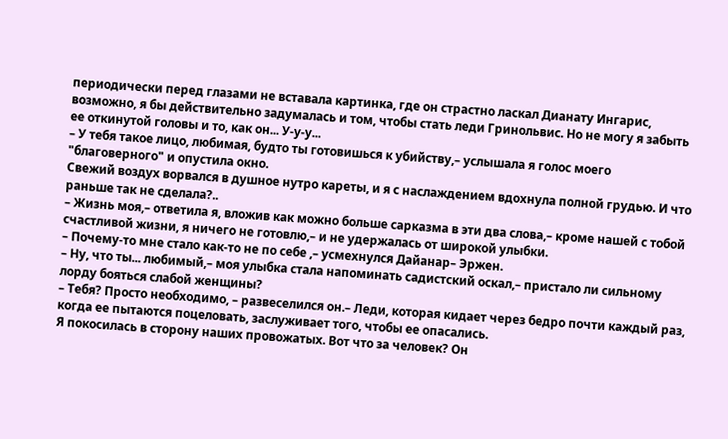периодически перед глазами не вставала картинка, где он страстно ласкал Дианату Ингарис, возможно, я бы действительно задумалась и том, чтобы стать леди Гринольвис. Но не могу я забыть ее откинутой головы и то, как он... У-у-у...
– У тебя такое лицо, любимая, будто ты готовишься к убийству,– услышала я голос моего "благоверного" и опустила окно.
Свежий воздух ворвался в душное нутро кареты, и я с наслаждением вдохнула полной грудью. И что раньше так не сделала?..
– Жизнь моя,– ответила я, вложив как можно больше сарказма в эти два слова,– кроме нашей с тобой счастливой жизни, я ничего не готовлю,– и не удержалась от широкой улыбки.
– Почему-то мне стало как-то не по себе ,– усмехнулся Дайанар– Эржен.
– Ну, что ты... любимый,– моя улыбка стала напоминать садистский оскал,– пристало ли сильному лорду бояться слабой женщины?
– Тебя? Просто необходимо, – развеселился он.– Леди, которая кидает через бедро почти каждый раз, когда ее пытаются поцеловать, заслуживает того, чтобы ее опасались.
Я покосилась в сторону наших провожатых. Вот что за человек? Он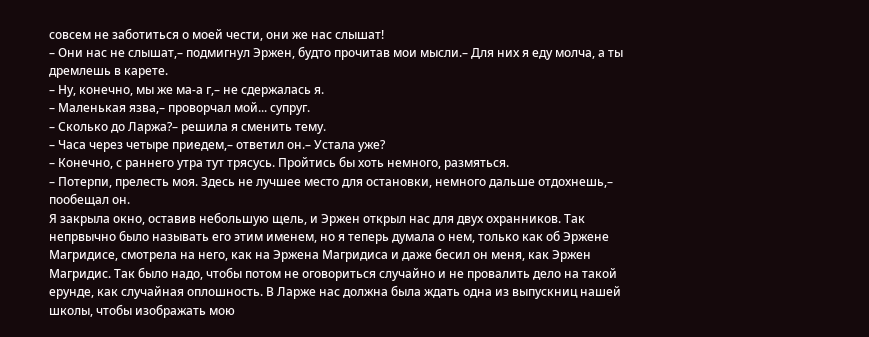совсем не заботиться о моей чести, они же нас слышат!
– Они нас не слышат,– подмигнул Эржен, будто прочитав мои мысли.– Для них я еду молча, а ты дремлешь в карете.
– Ну, конечно, мы же ма-а г,– не сдержалась я.
– Маленькая язва,– проворчал мой... супруг.
– Сколько до Ларжа?– решила я сменить тему.
– Часа через четыре приедем,– ответил он.– Устала уже?
– Конечно, с раннего утра тут трясусь. Пройтись бы хоть немного, размяться.
– Потерпи, прелесть моя. Здесь не лучшее место для остановки, немного дальше отдохнешь,– пообещал он.
Я закрыла окно, оставив небольшую щель, и Эржен открыл нас для двух охранников. Так непрвычно было называть его этим именем, но я теперь думала о нем, только как об Эржене Магридисе, смотрела на него, как на Эржена Магридиса и даже бесил он меня, как Эржен Магридис. Так было надо, чтобы потом не оговориться случайно и не провалить дело на такой ерунде, как случайная оплошность. В Ларже нас должна была ждать одна из выпускниц нашей школы, чтобы изображать мою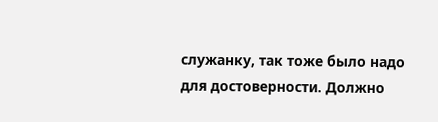служанку, так тоже было надо для достоверности. Должно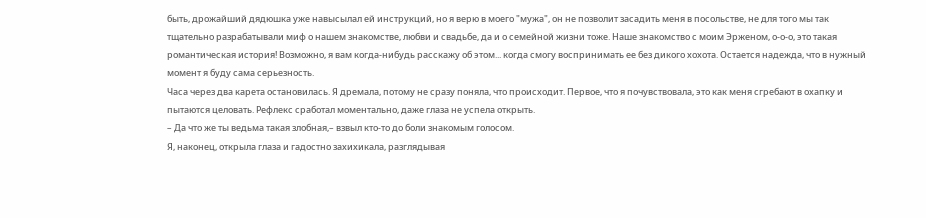быть, дрожайший дядюшка уже навысылал ей инструкций, но я верю в моего "мужа", он не позволит засадить меня в посольстве, не для того мы так тщательно разрабатывали миф о нашем знакомстве, любви и свадьбе, да и о семейной жизни тоже. Наше знакомство с моим Эрженом, о-о-о, это такая романтическая история! Возможно, я вам когда-нибудь расскажу об этом... когда смогу воспринимать ее без дикого хохота. Остается надежда, что в нужный момент я буду сама серьезность.
Часа через два карета остановилась. Я дремала, потому не сразу поняла, что происходит. Первое, что я почувствовала, это как меня сгребают в охапку и пытаются целовать. Рефлекс сработал моментально, даже глаза не успела открыть.
– Да что же ты ведьма такая злобная,– взвыл кто-то до боли знакомым голосом.
Я, наконец, открыла глаза и гадостно захихикала, разглядывая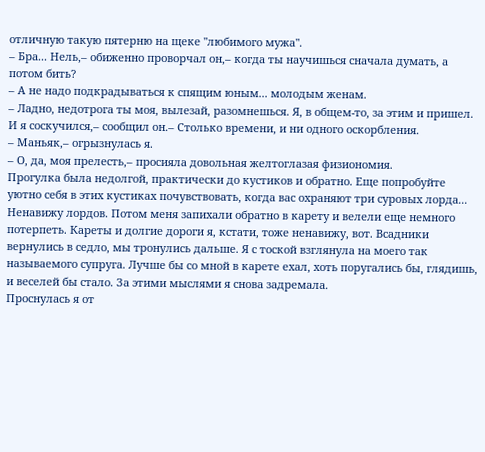отличную такую пятерню на щеке "любимого мужа".
– Бра... Нель,– обиженно проворчал он,– когда ты научишься сначала думать, а потом бить?
– А не надо подкрадываться к спящим юным... молодым женам.
– Ладно, недотрога ты моя, вылезай, разомнешься. Я, в общем-то, за этим и пришел. И я соскучился,– сообщил он.– Столько времени, и ни одного оскорбления.
– Маньяк,– огрызнулась я.
– О, да, моя прелесть,– просияла довольная желтоглазая физиономия.
Прогулка была недолгой, практически до кустиков и обратно. Еще попробуйте уютно себя в этих кустиках почувствовать, когда вас охраняют три суровых лорда... Ненавижу лордов. Потом меня запихали обратно в карету и велели еще немного потерпеть. Кареты и долгие дороги я, кстати, тоже ненавижу, вот. Всадники вернулись в седло, мы тронулись дальше. Я с тоской взглянула на моего так называемого супруга. Лучше бы со мной в карете ехал, хоть поругались бы, глядишь, и веселей бы стало. За этими мыслями я снова задремала.
Проснулась я от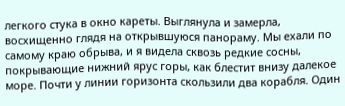легкого стука в окно кареты. Выглянула и замерла, восхищенно глядя на открывшуюся панораму. Мы ехали по самому краю обрыва, и я видела сквозь редкие сосны, покрывающие нижний ярус горы, как блестит внизу далекое море. Почти у линии горизонта скользили два корабля. Один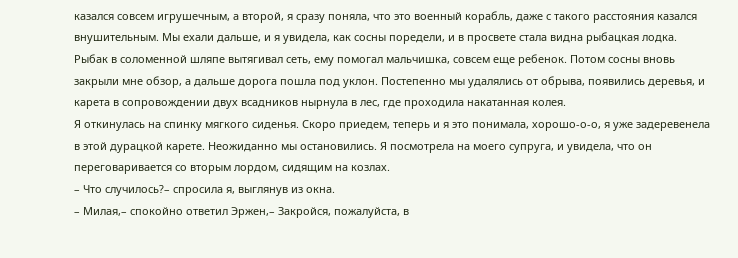казался совсем игрушечным, а второй, я сразу поняла, что это военный корабль, даже с такого расстояния казался внушительным. Мы ехали дальше, и я увидела, как сосны поредели, и в просвете стала видна рыбацкая лодка. Рыбак в соломенной шляпе вытягивал сеть, ему помогал мальчишка, совсем еще ребенок. Потом сосны вновь закрыли мне обзор, а дальше дорога пошла под уклон. Постепенно мы удалялись от обрыва, появились деревья, и карета в сопровождении двух всадников нырнула в лес, где проходила накатанная колея.
Я откинулась на спинку мягкого сиденья. Скоро приедем, теперь и я это понимала, хорошо-о-о, я уже задеревенела в этой дурацкой карете. Неожиданно мы остановились. Я посмотрела на моего супруга, и увидела, что он переговаривается со вторым лордом, сидящим на козлах.
– Что случилось?– спросила я, выглянув из окна.
– Милая,– спокойно ответил Эржен,– Закройся, пожалуйста, в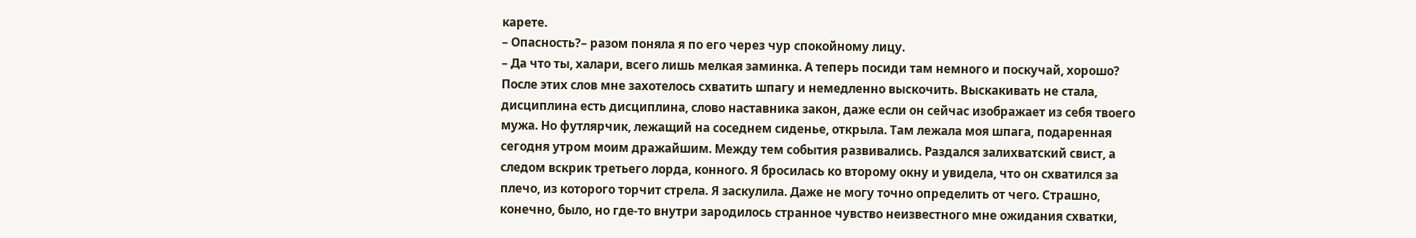карете.
– Опасность?– разом поняла я по его через чур спокойному лицу.
– Да что ты, халари, всего лишь мелкая заминка. А теперь посиди там немного и поскучай, хорошо?
После этих слов мне захотелось схватить шпагу и немедленно выскочить. Выскакивать не стала, дисциплина есть дисциплина, слово наставника закон, даже если он сейчас изображает из себя твоего мужа. Но футлярчик, лежащий на соседнем сиденье, открыла. Там лежала моя шпага, подаренная сегодня утром моим дражайшим. Между тем события развивались. Раздался залихватский свист, а следом вскрик третьего лорда, конного. Я бросилась ко второму окну и увидела, что он схватился за плечо, из которого торчит стрела. Я заскулила. Даже не могу точно определить от чего. Страшно, конечно, было, но где-то внутри зародилось странное чувство неизвестного мне ожидания схватки,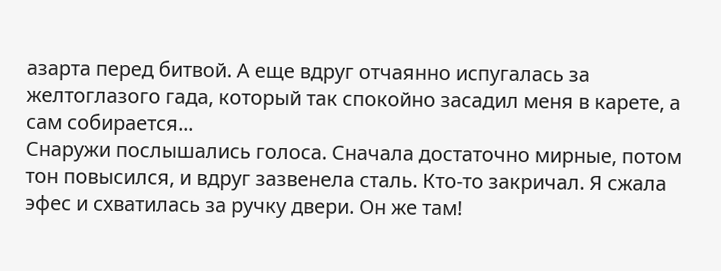азарта перед битвой. А еще вдруг отчаянно испугалась за желтоглазого гада, который так спокойно засадил меня в карете, а сам собирается...
Снаружи послышались голоса. Сначала достаточно мирные, потом тон повысился, и вдруг зазвенела сталь. Кто-то закричал. Я сжала эфес и схватилась за ручку двери. Он же там!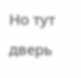Но тут дверь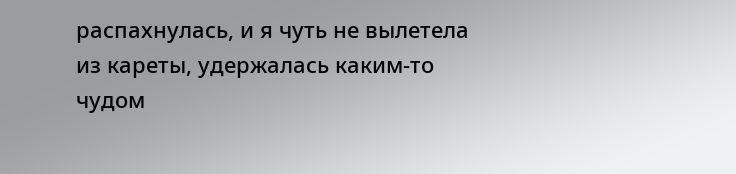распахнулась, и я чуть не вылетела из кареты, удержалась каким-то чудом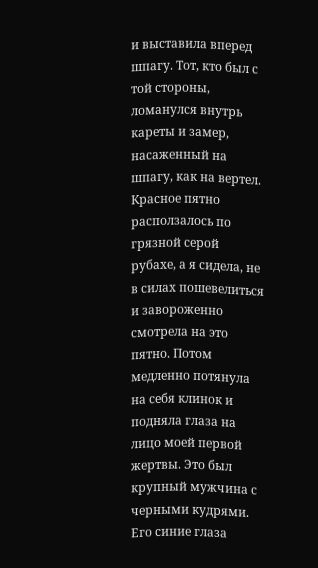и выставила вперед шпагу. Тот, кто был с той стороны, ломанулся внутрь кареты и замер, насаженный на шпагу, как на вертел. Красное пятно расползалось по грязной серой рубахе, а я сидела, не в силах пошевелиться и завороженно смотрела на это пятно. Потом медленно потянула на себя клинок и подняла глаза на лицо моей первой жертвы. Это был крупный мужчина с черными кудрями. Его синие глаза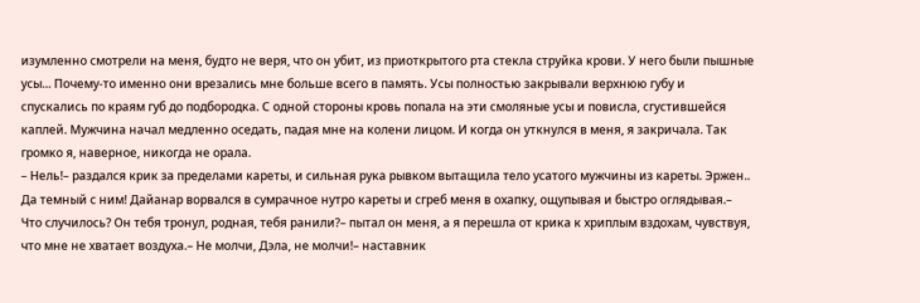изумленно смотрели на меня, будто не веря, что он убит, из приоткрытого рта стекла струйка крови. У него были пышные усы... Почему-то именно они врезались мне больше всего в память. Усы полностью закрывали верхнюю губу и спускались по краям губ до подбородка. С одной стороны кровь попала на эти смоляные усы и повисла, сгустившейся каплей. Мужчина начал медленно оседать, падая мне на колени лицом. И когда он уткнулся в меня, я закричала. Так громко я, наверное, никогда не орала.
– Нель!– раздался крик за пределами кареты, и сильная рука рывком вытащила тело усатого мужчины из кареты. Эржен.. Да темный с ним! Дайанар ворвался в сумрачное нутро кареты и сгреб меня в охапку, ощупывая и быстро оглядывая.– Что случилось? Он тебя тронул, родная, тебя ранили?– пытал он меня, а я перешла от крика к хриплым вздохам, чувствуя, что мне не хватает воздуха.– Не молчи, Дэла, не молчи!– наставник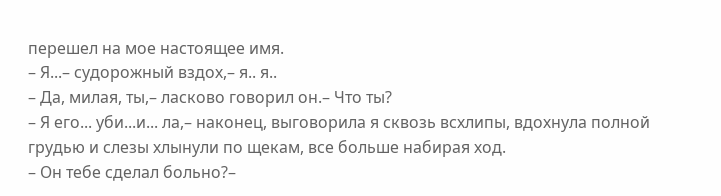перешел на мое настоящее имя.
– Я...– судорожный вздох,– я.. я..
– Да, милая, ты,– ласково говорил он.– Что ты?
– Я его... уби...и... ла,– наконец, выговорила я сквозь всхлипы, вдохнула полной грудью и слезы хлынули по щекам, все больше набирая ход.
– Он тебе сделал больно?–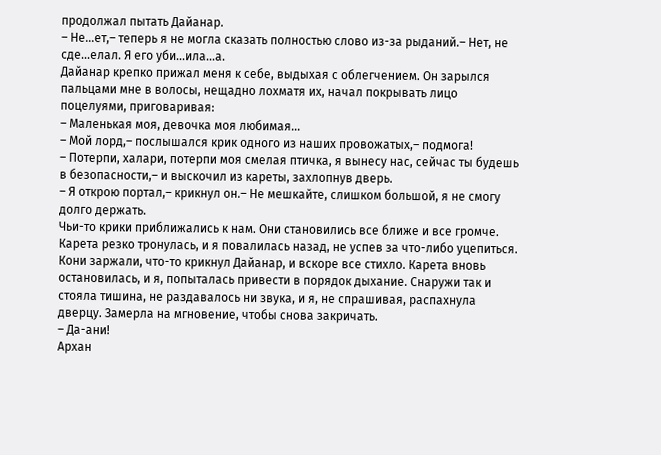продолжал пытать Дайанар.
– Не...ет,– теперь я не могла сказать полностью слово из-за рыданий.– Нет, не сде...елал. Я его уби...ила...а.
Дайанар крепко прижал меня к себе, выдыхая с облегчением. Он зарылся пальцами мне в волосы, нещадно лохматя их, начал покрывать лицо поцелуями, приговаривая:
– Маленькая моя, девочка моя любимая...
– Мой лорд,– послышался крик одного из наших провожатых,– подмога!
– Потерпи, халари, потерпи моя смелая птичка, я вынесу нас, сейчас ты будешь в безопасности,– и выскочил из кареты, захлопнув дверь.
– Я открою портал,– крикнул он.– Не мешкайте, слишком большой, я не смогу долго держать.
Чьи-то крики приближались к нам. Они становились все ближе и все громче. Карета резко тронулась, и я повалилась назад, не успев за что-либо уцепиться. Кони заржали, что-то крикнул Дайанар, и вскоре все стихло. Карета вновь остановилась, и я, попыталась привести в порядок дыхание. Снаружи так и стояла тишина, не раздавалось ни звука, и я, не спрашивая, распахнула дверцу. Замерла на мгновение, чтобы снова закричать.
– Да-ани!
Архан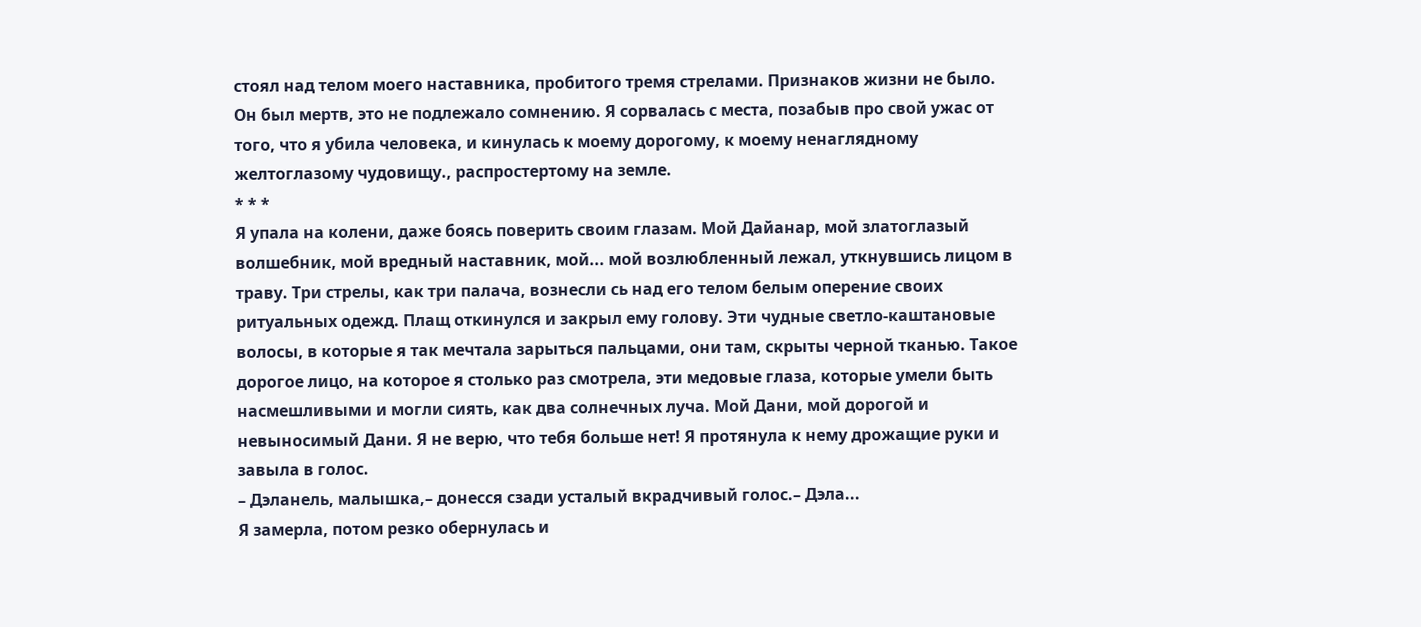стоял над телом моего наставника, пробитого тремя стрелами. Признаков жизни не было. Он был мертв, это не подлежало сомнению. Я сорвалась с места, позабыв про свой ужас от того, что я убила человека, и кинулась к моему дорогому, к моему ненаглядному желтоглазому чудовищу., распростертому на земле.
* * *
Я упала на колени, даже боясь поверить своим глазам. Мой Дайанар, мой златоглазый волшебник, мой вредный наставник, мой... мой возлюбленный лежал, уткнувшись лицом в траву. Три стрелы, как три палача, вознесли сь над его телом белым оперение своих ритуальных одежд. Плащ откинулся и закрыл ему голову. Эти чудные светло-каштановые волосы, в которые я так мечтала зарыться пальцами, они там, скрыты черной тканью. Такое дорогое лицо, на которое я столько раз смотрела, эти медовые глаза, которые умели быть насмешливыми и могли сиять, как два солнечных луча. Мой Дани, мой дорогой и невыносимый Дани. Я не верю, что тебя больше нет! Я протянула к нему дрожащие руки и завыла в голос.
– Дэланель, малышка,– донесся сзади усталый вкрадчивый голос.– Дэла...
Я замерла, потом резко обернулась и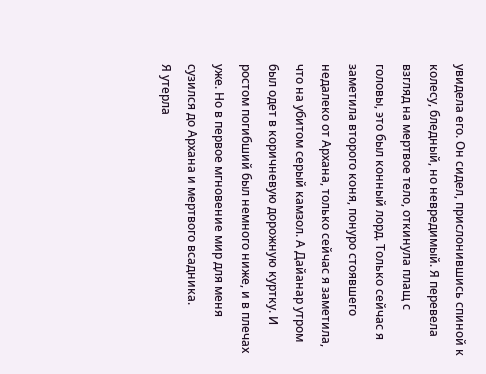увидела его. Он сидел, прислонившись спиной к колесу, бледный, но невредимый. Я перевела взгляд на мертвое тело, откинула плащ с головы, это был конный лорд. Только сейчас я заметила второго коня, понуро стоявшего недалеко от Архана, только сейчас я заметила, что на убитом серый камзол. А Дайанар утром был одет в коричневую дорожную куртку. И ростом погибший был немного ниже, и в плечах уже. Но в первое мгновение мир для меня сузился до Архана и мертвого всадника.
Я утерла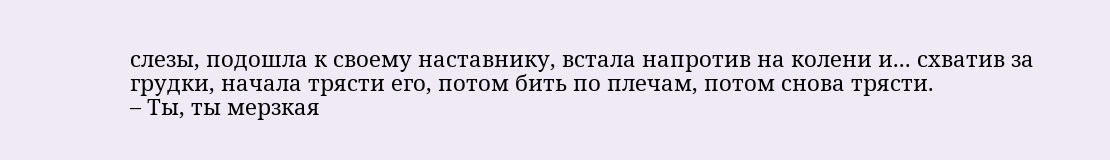слезы, подошла к своему наставнику, встала напротив на колени и... схватив за грудки, начала трясти его, потом бить по плечам, потом снова трясти.
– Ты, ты мерзкая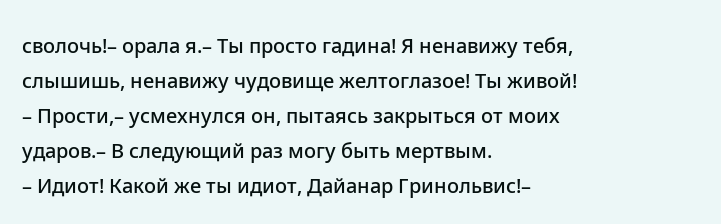сволочь!– орала я.– Ты просто гадина! Я ненавижу тебя, слышишь, ненавижу чудовище желтоглазое! Ты живой!
– Прости,– усмехнулся он, пытаясь закрыться от моих ударов.– В следующий раз могу быть мертвым.
– Идиот! Какой же ты идиот, Дайанар Гринольвис!–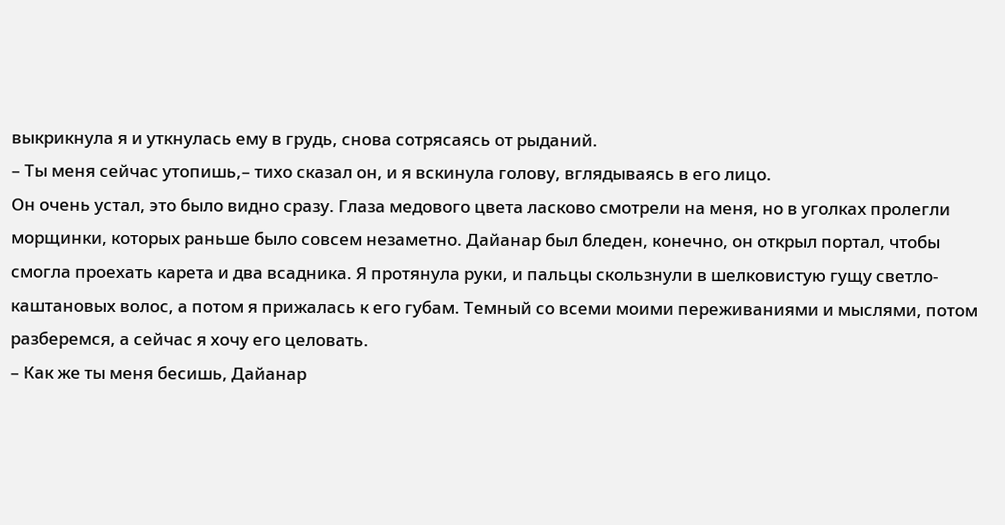выкрикнула я и уткнулась ему в грудь, снова сотрясаясь от рыданий.
– Ты меня сейчас утопишь,– тихо сказал он, и я вскинула голову, вглядываясь в его лицо.
Он очень устал, это было видно сразу. Глаза медового цвета ласково смотрели на меня, но в уголках пролегли морщинки, которых раньше было совсем незаметно. Дайанар был бледен, конечно, он открыл портал, чтобы смогла проехать карета и два всадника. Я протянула руки, и пальцы скользнули в шелковистую гущу светло-каштановых волос, а потом я прижалась к его губам. Темный со всеми моими переживаниями и мыслями, потом разберемся, а сейчас я хочу его целовать.
– Как же ты меня бесишь, Дайанар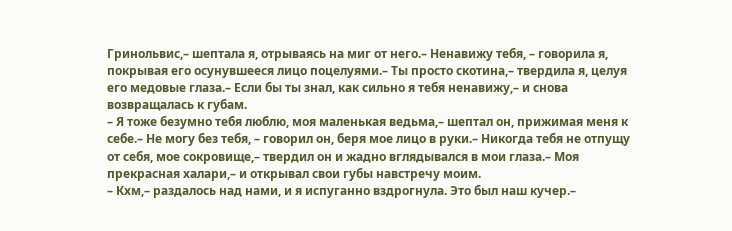Гринольвис,– шептала я, отрываясь на миг от него.– Ненавижу тебя, – говорила я, покрывая его осунувшееся лицо поцелуями.– Ты просто скотина,– твердила я, целуя его медовые глаза.– Если бы ты знал, как сильно я тебя ненавижу,– и снова возвращалась к губам.
– Я тоже безумно тебя люблю, моя маленькая ведьма,– шептал он, прижимая меня к себе.– Не могу без тебя, – говорил он, беря мое лицо в руки.– Никогда тебя не отпущу от себя, мое сокровище,– твердил он и жадно вглядывался в мои глаза.– Моя прекрасная халари,– и открывал свои губы навстречу моим.
– Кхм,– раздалось над нами, и я испуганно вздрогнула. Это был наш кучер.–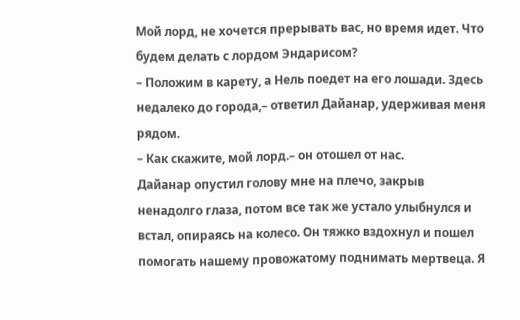Мой лорд, не хочется прерывать вас, но время идет. Что будем делать с лордом Эндарисом?
– Положим в карету, а Нель поедет на его лошади. Здесь недалеко до города,– ответил Дайанар, удерживая меня рядом.
– Как скажите, мой лорд.– он отошел от нас.
Дайанар опустил голову мне на плечо, закрыв ненадолго глаза, потом все так же устало улыбнулся и встал, опираясь на колесо. Он тяжко вздохнул и пошел помогать нашему провожатому поднимать мертвеца. Я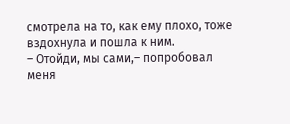смотрела на то, как ему плохо, тоже вздохнула и пошла к ним.
– Отойди, мы сами,– попробовал меня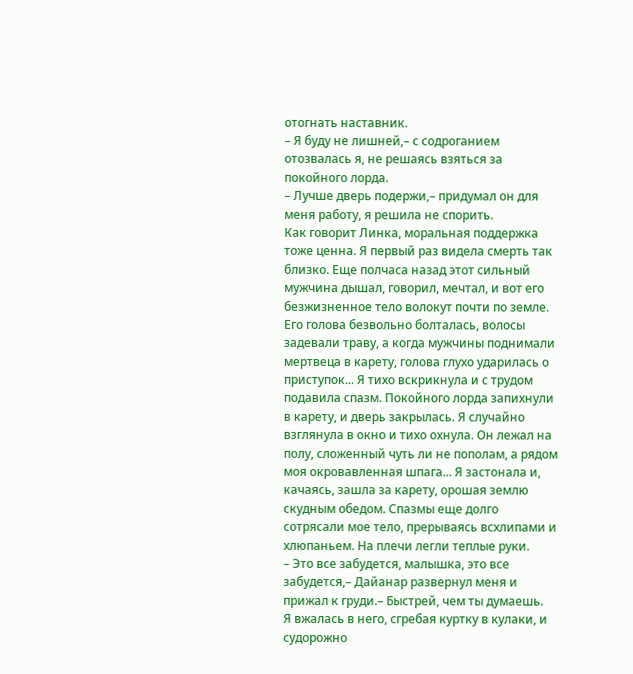отогнать наставник.
– Я буду не лишней,– с содроганием отозвалась я, не решаясь взяться за покойного лорда.
– Лучше дверь подержи,– придумал он для меня работу, я решила не спорить.
Как говорит Линка, моральная поддержка тоже ценна. Я первый раз видела смерть так близко. Еще полчаса назад этот сильный мужчина дышал, говорил, мечтал, и вот его безжизненное тело волокут почти по земле. Его голова безвольно болталась, волосы задевали траву, а когда мужчины поднимали мертвеца в карету, голова глухо ударилась о приступок... Я тихо вскрикнула и с трудом подавила спазм. Покойного лорда запихнули в карету, и дверь закрылась. Я случайно взглянула в окно и тихо охнула. Он лежал на полу, сложенный чуть ли не пополам, а рядом моя окровавленная шпага... Я застонала и, качаясь, зашла за карету, орошая землю скудным обедом. Спазмы еще долго сотрясали мое тело, прерываясь всхлипами и хлюпаньем. На плечи легли теплые руки.
– Это все забудется, малышка, это все забудется,– Дайанар развернул меня и прижал к груди.– Быстрей, чем ты думаешь.
Я вжалась в него, сгребая куртку в кулаки, и судорожно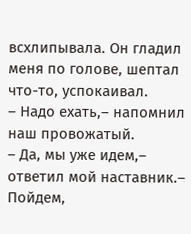всхлипывала. Он гладил меня по голове, шептал что-то, успокаивал.
– Надо ехать,– напомнил наш провожатый.
– Да, мы уже идем,– ответил мой наставник.– Пойдем,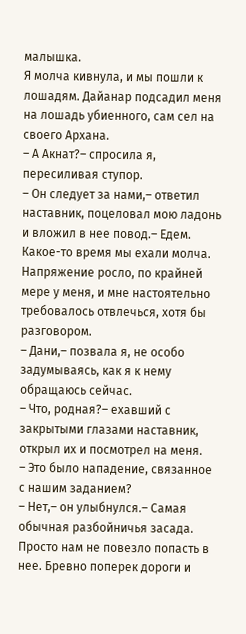малышка.
Я молча кивнула, и мы пошли к лошадям. Дайанар подсадил меня на лошадь убиенного, сам сел на своего Архана.
– А Акнат?– спросила я, пересиливая ступор.
– Он следует за нами,– ответил наставник, поцеловал мою ладонь и вложил в нее повод.– Едем.
Какое-то время мы ехали молча. Напряжение росло, по крайней мере у меня, и мне настоятельно требовалось отвлечься, хотя бы разговором.
– Дани,– позвала я, не особо задумываясь, как я к нему обращаюсь сейчас.
– Что, родная?– ехавший с закрытыми глазами наставник, открыл их и посмотрел на меня.
– Это было нападение, связанное с нашим заданием?
– Нет,– он улыбнулся.– Самая обычная разбойничья засада. Просто нам не повезло попасть в нее. Бревно поперек дороги и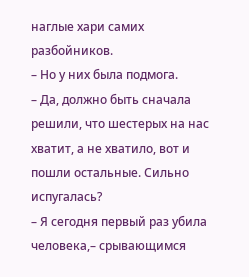наглые хари самих разбойников.
– Но у них была подмога.
– Да, должно быть сначала решили, что шестерых на нас хватит, а не хватило, вот и пошли остальные. Сильно испугалась?
– Я сегодня первый раз убила человека,– срывающимся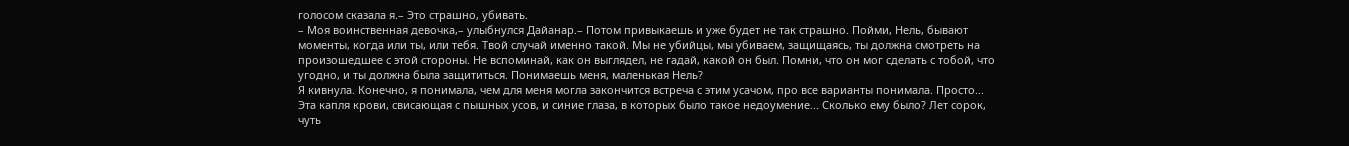голосом сказала я.– Это страшно, убивать.
– Моя воинственная девочка,– улыбнулся Дайанар.– Потом привыкаешь и уже будет не так страшно. Пойми, Нель, бывают моменты, когда или ты, или тебя. Твой случай именно такой. Мы не убийцы, мы убиваем, защищаясь, ты должна смотреть на произошедшее с этой стороны. Не вспоминай, как он выглядел, не гадай, какой он был. Помни, что он мог сделать с тобой, что угодно, и ты должна была защититься. Понимаешь меня, маленькая Нель?
Я кивнула. Конечно, я понимала, чем для меня могла закончится встреча с этим усачом, про все варианты понимала. Просто... Эта капля крови, свисающая с пышных усов, и синие глаза, в которых было такое недоумение... Сколько ему было? Лет сорок, чуть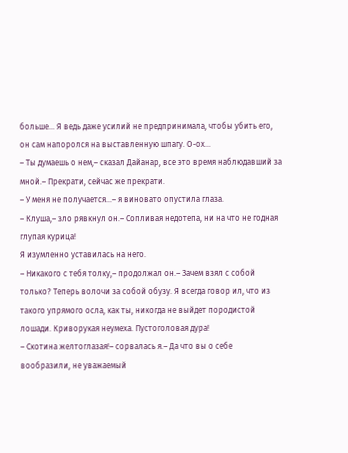больше... Я ведь даже усилий не предпринимала, чтобы убить его, он сам напоролся на выставленную шпагу. О-ох...
– Ты думаешь о нем,– сказал Дайанар, все это время наблюдавший за мной.– Прекрати, сейчас же прекрати.
– У меня не получается...– я виновато опустила глаза.
– Клуша,– зло рявкнул он.– Сопливая недотепа, ни на что не годная глупая курица!
Я изумленно уставилась на него.
– Никакого с тебя толку,– продолжал он.– Зачем взял с собой только? Теперь волочи за собой обузу. Я всегда говор ил, что из такого упрямого осла, как ты, никогда не выйдет породистой лошади. Криворукая неумеха. Пустоголовая дура!
– Скотина желтоглазая!– сорвалась я.– Да что вы о себе вообразили, не уважаемый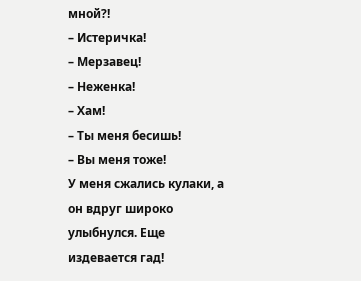мной?!
– Истеричка!
– Мерзавец!
– Неженка!
– Хам!
– Ты меня бесишь!
– Вы меня тоже!
У меня сжались кулаки, а он вдруг широко улыбнулся. Еще издевается гад!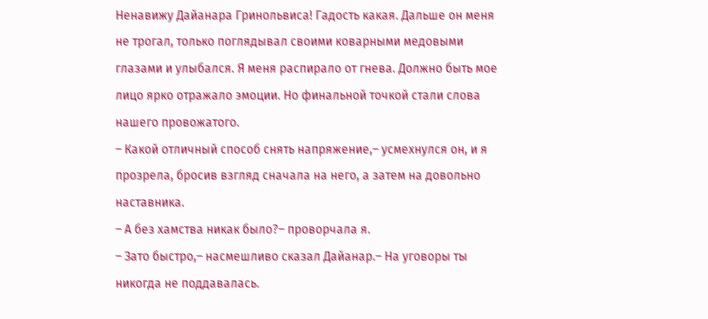Ненавижу Дайанара Гринольвиса! Гадость какая. Дальше он меня не трогал, только поглядывал своими коварными медовыми глазами и улыбался. Я меня распирало от гнева. Должно быть мое лицо ярко отражало эмоции. Но финальной точкой стали слова нашего провожатого.
– Какой отличный способ снять напряжение,– усмехнулся он, и я прозрела, бросив взгляд сначала на него, а затем на довольно наставника.
– А без хамства никак было?– проворчала я.
– Зато быстро,– насмешливо сказал Дайанар.– На уговоры ты никогда не поддавалась.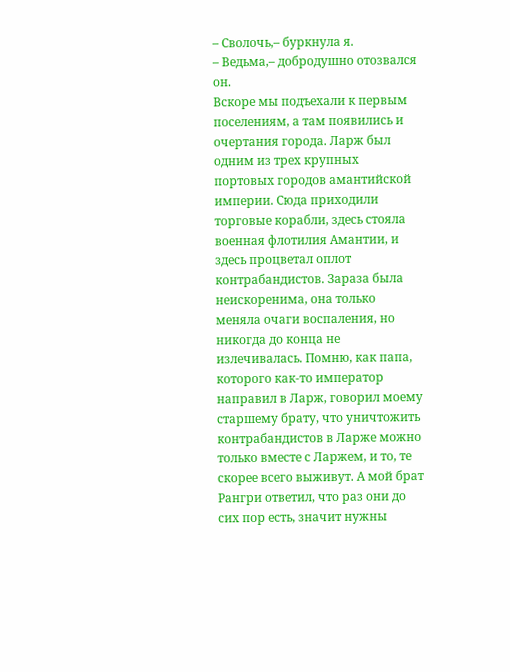– Сволочь,– буркнула я.
– Ведьма,– добродушно отозвался он.
Вскоре мы подъехали к первым поселениям, а там появились и очертания города. Ларж был одним из трех крупных портовых городов амантийской империи. Сюда приходили торговые корабли, здесь стояла военная флотилия Амантии, и здесь процветал оплот контрабандистов. Зараза была неискоренима, она только меняла очаги воспаления, но никогда до конца не излечивалась. Помню, как папа, которого как-то император направил в Ларж, говорил моему старшему брату, что уничтожить контрабандистов в Ларже можно только вместе с Ларжем, и то, те скорее всего выживут. А мой брат Рангри ответил, что раз они до сих пор есть, значит нужны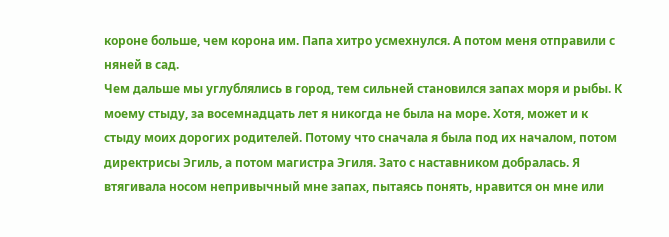короне больше, чем корона им. Папа хитро усмехнулся. А потом меня отправили с няней в сад.
Чем дальше мы углублялись в город, тем сильней становился запах моря и рыбы. К моему стыду, за восемнадцать лет я никогда не была на море. Хотя, может и к стыду моих дорогих родителей. Потому что сначала я была под их началом, потом директрисы Эгиль, а потом магистра Эгиля. Зато с наставником добралась. Я втягивала носом непривычный мне запах, пытаясь понять, нравится он мне или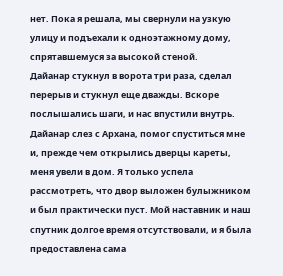нет. Пока я решала, мы свернули на узкую улицу и подъехали к одноэтажному дому, спрятавшемуся за высокой стеной.
Дайанар стукнул в ворота три раза, сделал перерыв и стукнул еще дважды. Вскоре послышались шаги, и нас впустили внутрь. Дайанар слез с Архана, помог спуститься мне и, прежде чем открылись дверцы кареты, меня увели в дом. Я только успела рассмотреть, что двор выложен булыжником и был практически пуст. Мой наставник и наш спутник долгое время отсутствовали, и я была предоставлена сама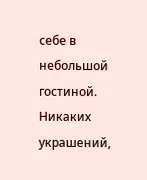себе в небольшой гостиной. Никаких украшений,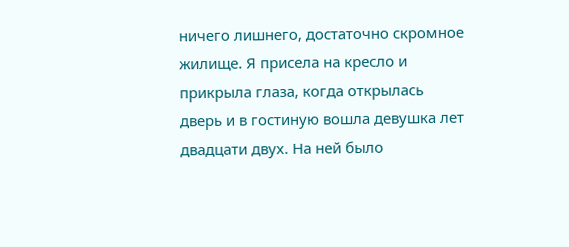ничего лишнего, достаточно скромное жилище. Я присела на кресло и прикрыла глаза, когда открылась дверь и в гостиную вошла девушка лет двадцати двух. На ней было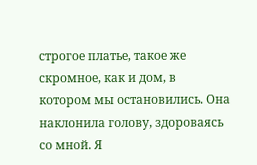строгое платье, такое же скромное, как и дом, в котором мы остановились. Она наклонила голову, здороваясь со мной. Я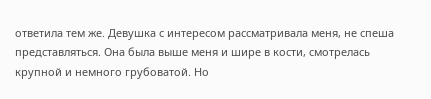ответила тем же. Девушка с интересом рассматривала меня, не спеша представляться. Она была выше меня и шире в кости, смотрелась крупной и немного грубоватой. Но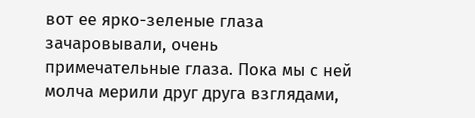вот ее ярко-зеленые глаза зачаровывали, очень примечательные глаза. Пока мы с ней молча мерили друг друга взглядами,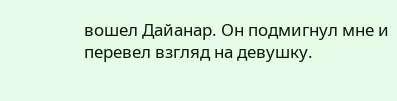вошел Дайанар. Он подмигнул мне и перевел взгляд на девушку.